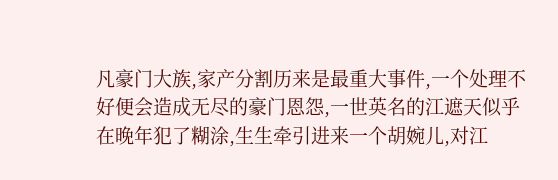凡豪门大族,家产分割历来是最重大事件,一个处理不好便会造成无尽的豪门恩怨,一世英名的江遮天似乎在晚年犯了糊涂,生生牵引进来一个胡婉儿,对江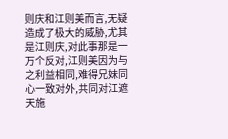则庆和江则美而言,无疑造成了极大的威胁,尤其是江则庆,对此事那是一万个反对,江则美因为与之利益相同,难得兄妹同心一致对外,共同对江遮天施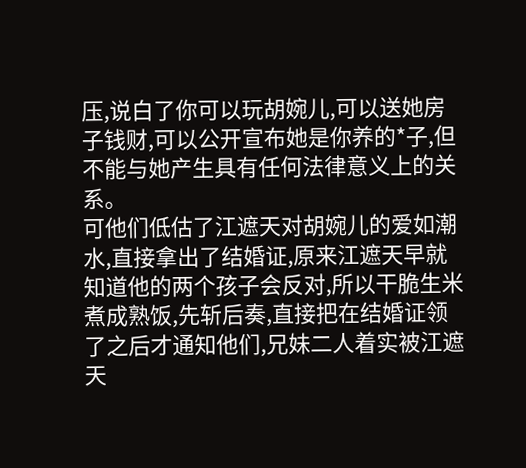压,说白了你可以玩胡婉儿,可以送她房子钱财,可以公开宣布她是你养的*子,但不能与她产生具有任何法律意义上的关系。
可他们低估了江遮天对胡婉儿的爱如潮水,直接拿出了结婚证,原来江遮天早就知道他的两个孩子会反对,所以干脆生米煮成熟饭,先斩后奏,直接把在结婚证领了之后才通知他们,兄妹二人着实被江遮天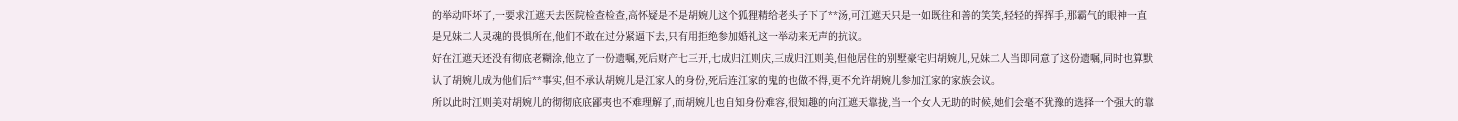的举动吓坏了,一要求江遮天去医院检查检查,高怀疑是不是胡婉儿这个狐狸精给老头子下了**汤,可江遮天只是一如既往和善的笑笑,轻轻的挥挥手,那霸气的眼神一直是兄妹二人灵魂的畏惧所在,他们不敢在过分紧逼下去,只有用拒绝参加婚礼这一举动来无声的抗议。
好在江遮天还没有彻底老糊涂,他立了一份遗嘱,死后财产七三开,七成归江则庆,三成归江则美,但他居住的别墅豪宅归胡婉儿,兄妹二人当即同意了这份遗嘱,同时也算默认了胡婉儿成为他们后**事实,但不承认胡婉儿是江家人的身份,死后连江家的鬼的也做不得,更不允许胡婉儿参加江家的家族会议。
所以此时江则美对胡婉儿的彻彻底底鄙夷也不难理解了,而胡婉儿也自知身份难容,很知趣的向江遮天靠拢,当一个女人无助的时候,她们会毫不犹豫的选择一个强大的靠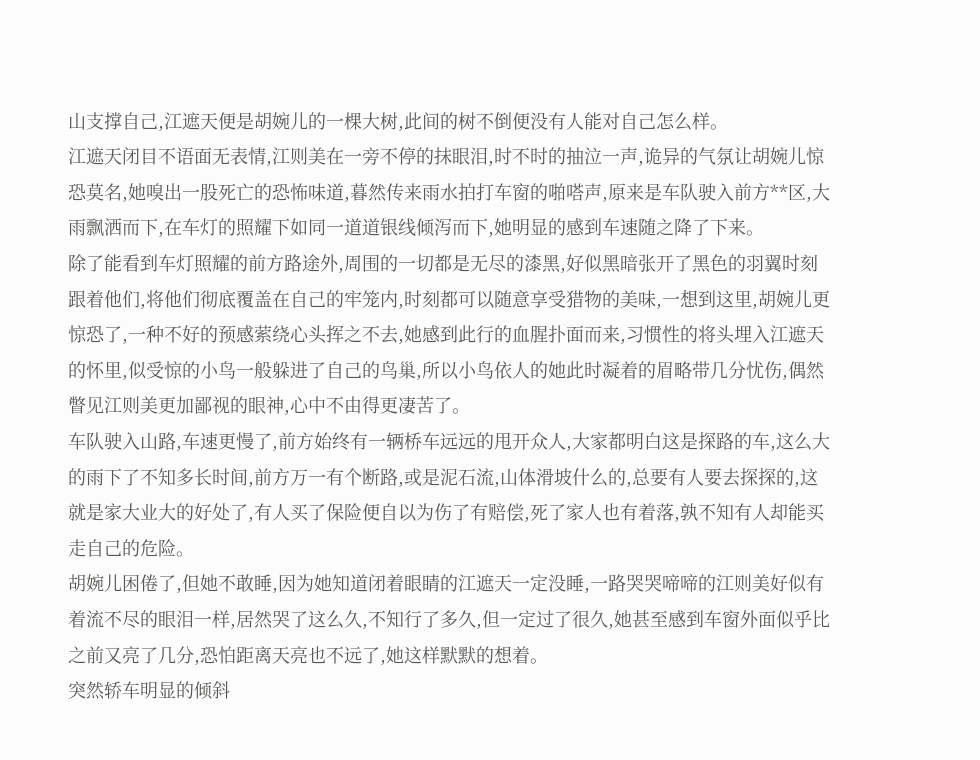山支撑自己,江遮天便是胡婉儿的一棵大树,此间的树不倒便没有人能对自己怎么样。
江遮天闭目不语面无表情,江则美在一旁不停的抹眼泪,时不时的抽泣一声,诡异的气氛让胡婉儿惊恐莫名,她嗅出一股死亡的恐怖味道,暮然传来雨水拍打车窗的啪嗒声,原来是车队驶入前方**区,大雨飘洒而下,在车灯的照耀下如同一道道银线倾泻而下,她明显的感到车速随之降了下来。
除了能看到车灯照耀的前方路途外,周围的一切都是无尽的漆黑,好似黑暗张开了黑色的羽翼时刻跟着他们,将他们彻底覆盖在自己的牢笼内,时刻都可以随意享受猎物的美味,一想到这里,胡婉儿更惊恐了,一种不好的预感萦绕心头挥之不去,她感到此行的血腥扑面而来,习惯性的将头埋入江遮天的怀里,似受惊的小鸟一般躲进了自己的鸟巢,所以小鸟依人的她此时凝着的眉略带几分忧伤,偶然瞥见江则美更加鄙视的眼神,心中不由得更凄苦了。
车队驶入山路,车速更慢了,前方始终有一辆桥车远远的甩开众人,大家都明白这是探路的车,这么大的雨下了不知多长时间,前方万一有个断路,或是泥石流,山体滑坡什么的,总要有人要去探探的,这就是家大业大的好处了,有人买了保险便自以为伤了有赔偿,死了家人也有着落,孰不知有人却能买走自己的危险。
胡婉儿困倦了,但她不敢睡,因为她知道闭着眼睛的江遮天一定没睡,一路哭哭啼啼的江则美好似有着流不尽的眼泪一样,居然哭了这么久,不知行了多久,但一定过了很久,她甚至感到车窗外面似乎比之前又亮了几分,恐怕距离天亮也不远了,她这样默默的想着。
突然轿车明显的倾斜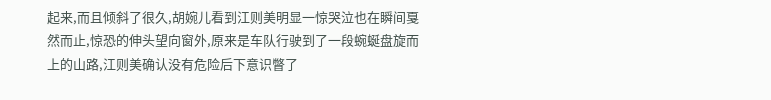起来,而且倾斜了很久,胡婉儿看到江则美明显一惊哭泣也在瞬间戛然而止,惊恐的伸头望向窗外,原来是车队行驶到了一段蜿蜒盘旋而上的山路,江则美确认没有危险后下意识瞥了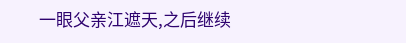一眼父亲江遮天,之后继续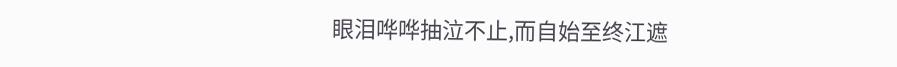眼泪哗哗抽泣不止,而自始至终江遮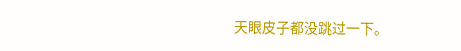天眼皮子都没跳过一下。